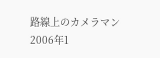路線上のカメラマン
2006年1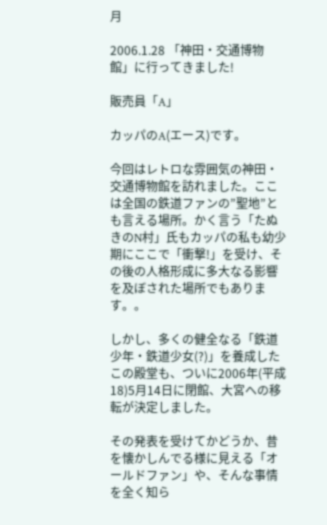月

2006.1.28 「神田・交通博物館」に行ってきました!

販売員「A」

カッパのA(エース)です。

今回はレトロな雰囲気の神田・交通博物館を訪れました。ここは全国の鉄道ファンの”聖地”とも言える場所。かく言う「たぬきのN村」氏もカッパの私も幼少期にここで「衝撃!」を受け、その後の人格形成に多大なる影響を及ぼされた場所でもあります。。

しかし、多くの健全なる「鉄道少年・鉄道少女(?)」を養成したこの殿堂も、ついに2006年(平成18)5月14日に閉館、大宮への移転が決定しました。

その発表を受けてかどうか、昔を懐かしんでる様に見える「オールドファン」や、そんな事情を全く知ら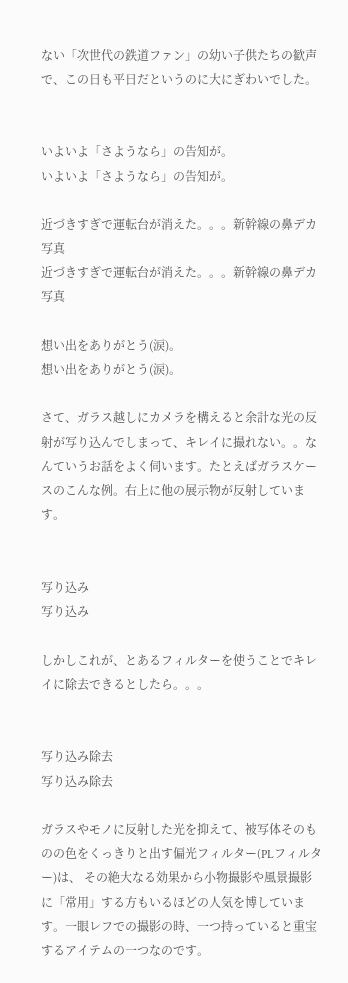ない「次世代の鉄道ファン」の幼い子供たちの歓声で、この日も平日だというのに大にぎわいでした。


いよいよ「さようなら」の告知が。
いよいよ「さようなら」の告知が。

近づきすぎで運転台が消えた。。。新幹線の鼻デカ写真
近づきすぎで運転台が消えた。。。新幹線の鼻デカ写真

想い出をありがとう(涙)。
想い出をありがとう(涙)。

さて、ガラス越しにカメラを構えると余計な光の反射が写り込んでしまって、キレイに撮れない。。なんていうお話をよく伺います。たとえばガラスケースのこんな例。右上に他の展示物が反射しています。


写り込み
写り込み

しかしこれが、とあるフィルターを使うことでキレイに除去できるとしたら。。。


写り込み除去
写り込み除去

ガラスやモノに反射した光を抑えて、被写体そのものの色をくっきりと出す偏光フィルター(PLフィルター)は、 その絶大なる効果から小物撮影や風景撮影に「常用」する方もいるほどの人気を博しています。一眼レフでの撮影の時、一つ持っていると重宝するアイテムの一つなのです。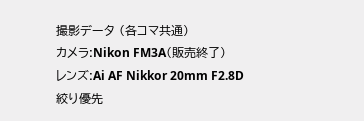撮影データ (各コマ共通)
カメラ:Nikon FM3A(販売終了)
レンズ:Ai AF Nikkor 20mm F2.8D
絞り優先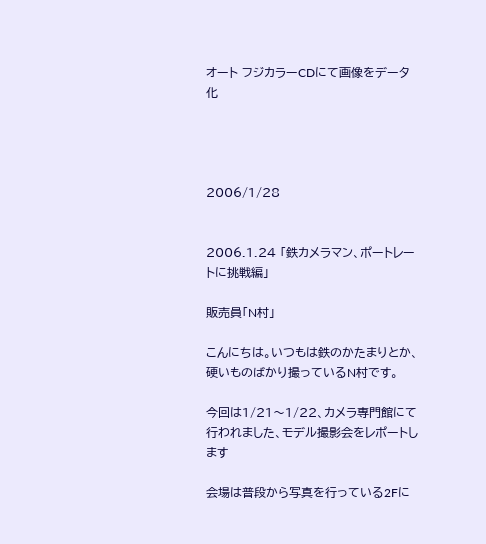オート フジカラーCDにて画像をデータ化




2006/1/28


2006.1.24 「鉄カメラマン、ポートレートに挑戦編」

販売員「N村」

こんにちは。いつもは鉄のかたまりとか、硬いものばかり撮っているN村です。

今回は1/21〜1/22、カメラ専門館にて行われました、モデル撮影会をレポートします

会場は普段から写真を行っている2Fに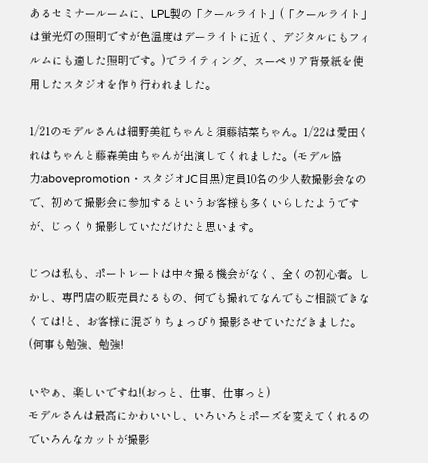あるセミナールームに、LPL製の「クールライト」(「クールライト」は蛍光灯の照明ですが色温度はデーライトに近く、デジタルにもフィルムにも適した照明です。)でライティング、スーペリア背景紙を使用したスタジオを作り行われました。

1/21のモデルさんは細野美紅ちゃんと須藤結菜ちゃん。1/22は愛田くれはちゃんと藤森美由ちゃんが出演してくれました。(モデル協力:abovepromotion・スタジオJC目黒)定員10名の少人数撮影会なので、初めて撮影会に参加するというお客様も多くいらしたようですが、じっくり撮影していただけたと思います。

じつは私も、ポートレートは中々撮る機会がなく、全くの初心者。しかし、専門店の販売員たるもの、何でも撮れてなんでもご相談できなくては!と、お客様に混ざりちょっぴり撮影させていただきました。(何事も勉強、勉強!

いやぁ、楽しいですね!(おっと、仕事、仕事っと)
モデルさんは最高にかわいいし、いろいろとポーズを変えてくれるのでいろんなカットが撮影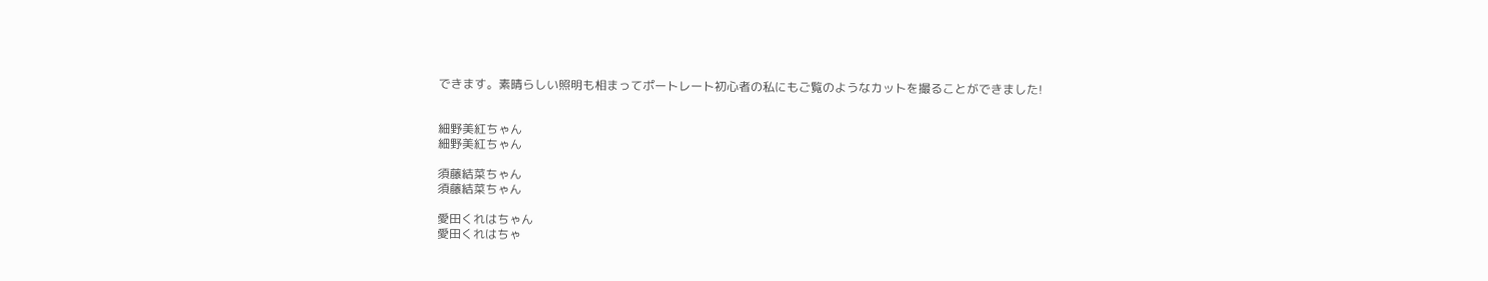できます。素晴らしい照明も相まってポートレート初心者の私にもご覧のようなカットを撮ることができました!


細野美紅ちゃん
細野美紅ちゃん

須藤結菜ちゃん
須藤結菜ちゃん

愛田くれはちゃん
愛田くれはちゃ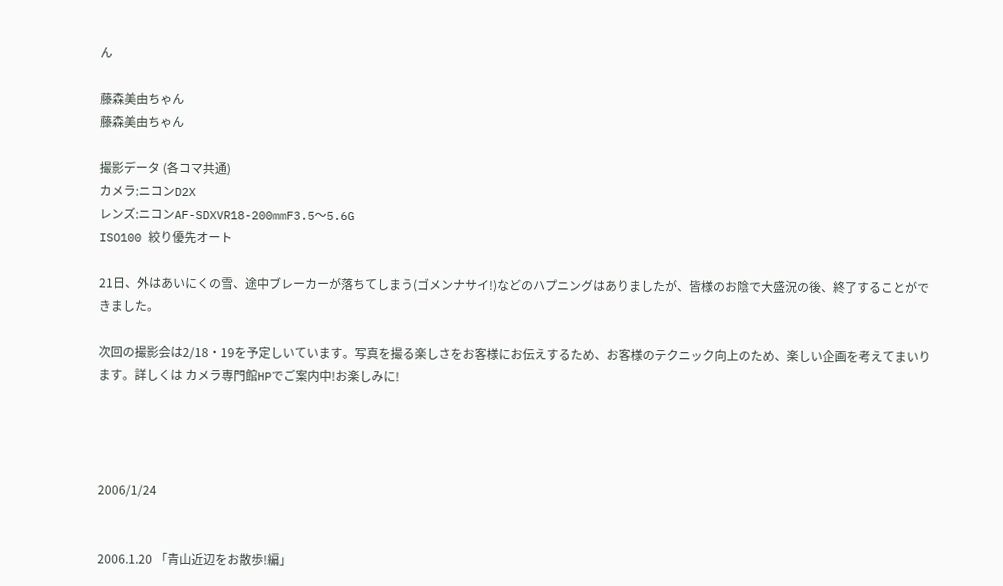ん

藤森美由ちゃん
藤森美由ちゃん

撮影データ (各コマ共通)
カメラ:ニコンD2X
レンズ:ニコンAF-SDXVR18-200mmF3.5〜5.6G
ISO100 絞り優先オート

21日、外はあいにくの雪、途中ブレーカーが落ちてしまう(ゴメンナサイ!)などのハプニングはありましたが、皆様のお陰で大盛況の後、終了することができました。

次回の撮影会は2/18・19を予定しいています。写真を撮る楽しさをお客様にお伝えするため、お客様のテクニック向上のため、楽しい企画を考えてまいります。詳しくは カメラ専門館HPでご案内中!お楽しみに!




2006/1/24


2006.1.20 「青山近辺をお散歩!編」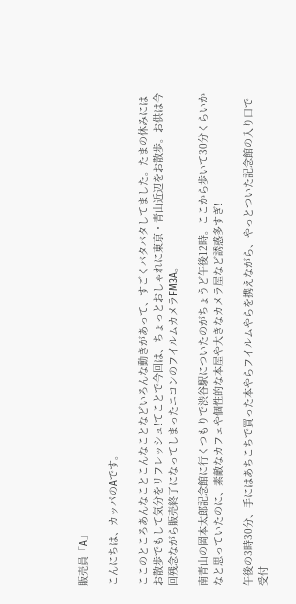販売員「A」

こんにちは、カッパのAです。

ここのところあんなことこんなことなどいろんな動きがあって、すごくバタバタしてました。たまの休みにはお散歩でもして気分をリフレッシュ!てことで今回は、ちょっとおしゃれに東京・青山近辺をお散歩。お供は今回残念ながら販売終了になってしまったニコンのフイルムカメラFM3A。

南青山の岡本太郎記念館に行くつもりで渋谷駅についたのがちょうど午後12時。ここから歩いて30分くらいかなと思っていたのに、素敵なカフェや個性的な本屋や大きなカメラ屋など誘惑多すぎ!

午後の3時30分、手にはあちこちで買った本やらフイルムやらを携えながら、やっとついた記念館の入り口で受付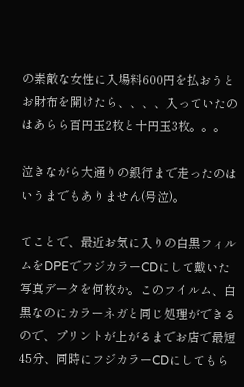の素敵な女性に入場料600円を払おうとお財布を開けたら、、、、入っていたのはあらら百円玉2枚と十円玉3枚。。。

泣きながら大通りの銀行まで走ったのはいうまでもありません(号泣)。

てことで、最近お気に入りの白黒フィルムをDPEでフジカラーCDにして戴いた写真データを何枚か。このフイルム、白黒なのにカラーネガと同じ処理ができるので、プリントが上がるまでお店で最短45分、同時にフジカラーCDにしてもら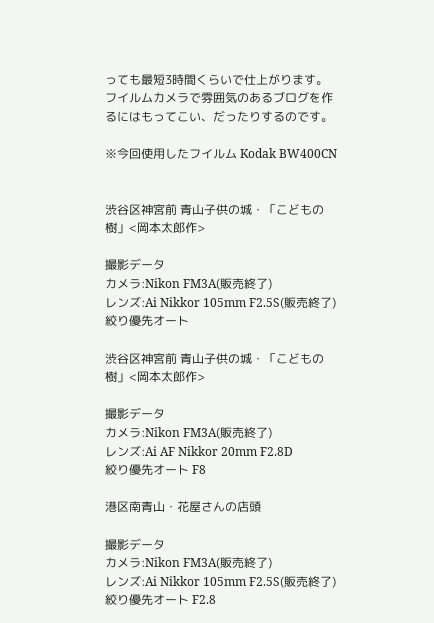っても最短3時間くらいで仕上がります。フイルムカメラで雰囲気のあるブログを作るにはもってこい、だったりするのです。

※今回使用したフイルム Kodak BW400CN


渋谷区神宮前 青山子供の城・「こどもの樹」<岡本太郎作>

撮影データ
カメラ:Nikon FM3A(販売終了)
レンズ:Ai Nikkor 105mm F2.5S(販売終了)
絞り優先オート

渋谷区神宮前 青山子供の城・「こどもの樹」<岡本太郎作>

撮影データ
カメラ:Nikon FM3A(販売終了)
レンズ:Ai AF Nikkor 20mm F2.8D
絞り優先オート F8

港区南青山・花屋さんの店頭

撮影データ
カメラ:Nikon FM3A(販売終了)
レンズ:Ai Nikkor 105mm F2.5S(販売終了)
絞り優先オート F2.8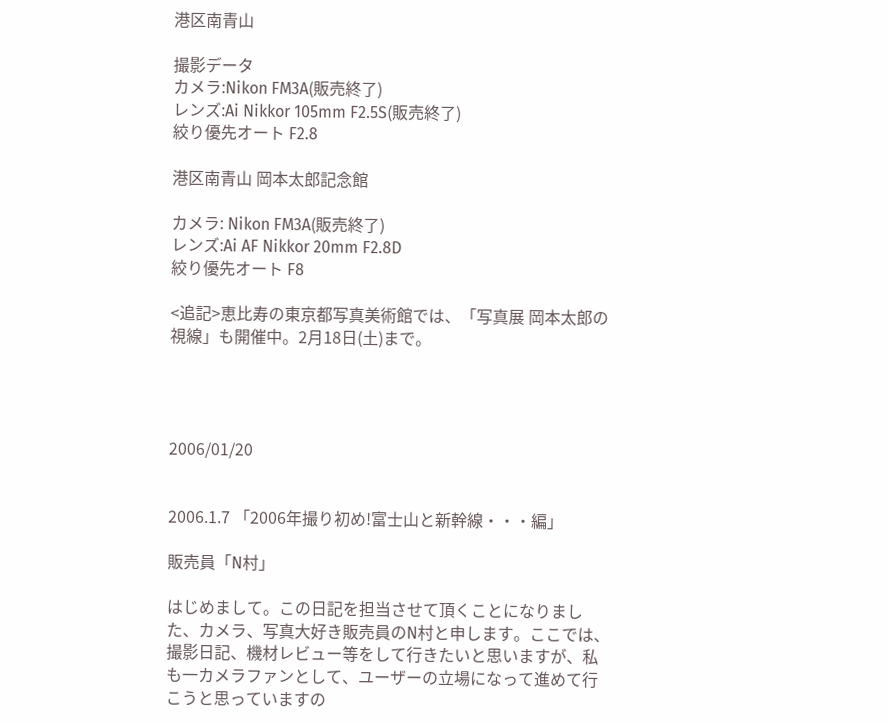港区南青山

撮影データ
カメラ:Nikon FM3A(販売終了)
レンズ:Ai Nikkor 105mm F2.5S(販売終了)
絞り優先オート F2.8

港区南青山 岡本太郎記念館

カメラ: Nikon FM3A(販売終了)
レンズ:Ai AF Nikkor 20mm F2.8D
絞り優先オート F8

<追記>恵比寿の東京都写真美術館では、「写真展 岡本太郎の視線」も開催中。2月18日(土)まで。




2006/01/20


2006.1.7 「2006年撮り初め!富士山と新幹線・・・編」

販売員「N村」

はじめまして。この日記を担当させて頂くことになりました、カメラ、写真大好き販売員のN村と申します。ここでは、撮影日記、機材レビュー等をして行きたいと思いますが、私も一カメラファンとして、ユーザーの立場になって進めて行こうと思っていますの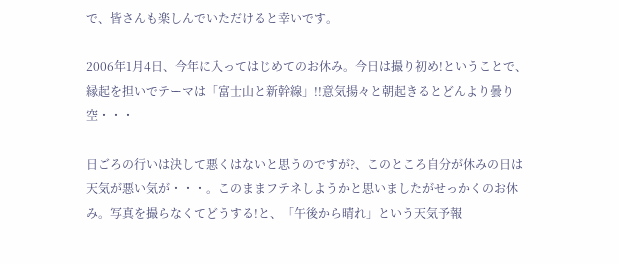で、皆さんも楽しんでいただけると幸いです。

2006年1月4日、今年に入ってはじめてのお休み。今日は撮り初め!ということで、縁起を担いでテーマは「富士山と新幹線」!!意気揚々と朝起きるとどんより曇り空・・・

日ごろの行いは決して悪くはないと思うのですが?、このところ自分が休みの日は天気が悪い気が・・・。このままフテネしようかと思いましたがせっかくのお休み。写真を撮らなくてどうする!と、「午後から晴れ」という天気予報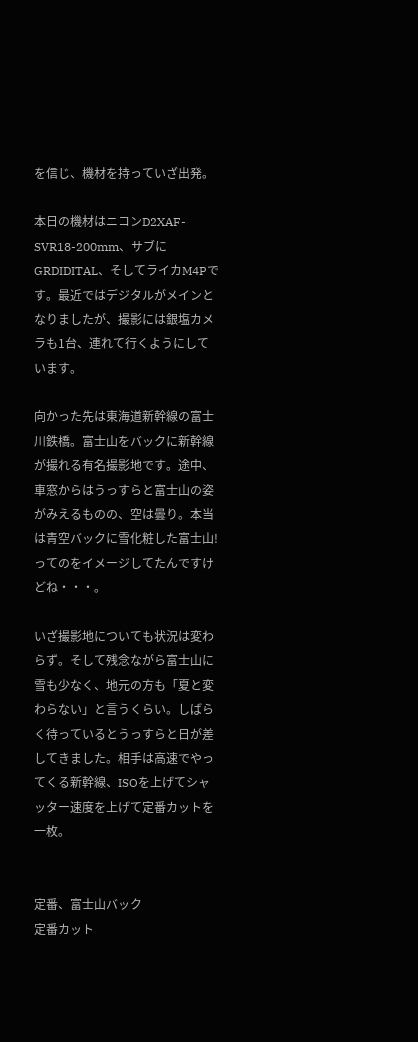を信じ、機材を持っていざ出発。

本日の機材はニコンD2XAF-SVR18-200mm、サブにGRDIDITAL、そしてライカM4Pです。最近ではデジタルがメインとなりましたが、撮影には銀塩カメラも1台、連れて行くようにしています。

向かった先は東海道新幹線の富士川鉄橋。富士山をバックに新幹線が撮れる有名撮影地です。途中、車窓からはうっすらと富士山の姿がみえるものの、空は曇り。本当は青空バックに雪化粧した富士山!ってのをイメージしてたんですけどね・・・。

いざ撮影地についても状況は変わらず。そして残念ながら富士山に雪も少なく、地元の方も「夏と変わらない」と言うくらい。しばらく待っているとうっすらと日が差してきました。相手は高速でやってくる新幹線、ISOを上げてシャッター速度を上げて定番カットを一枚。


定番、富士山バック
定番カット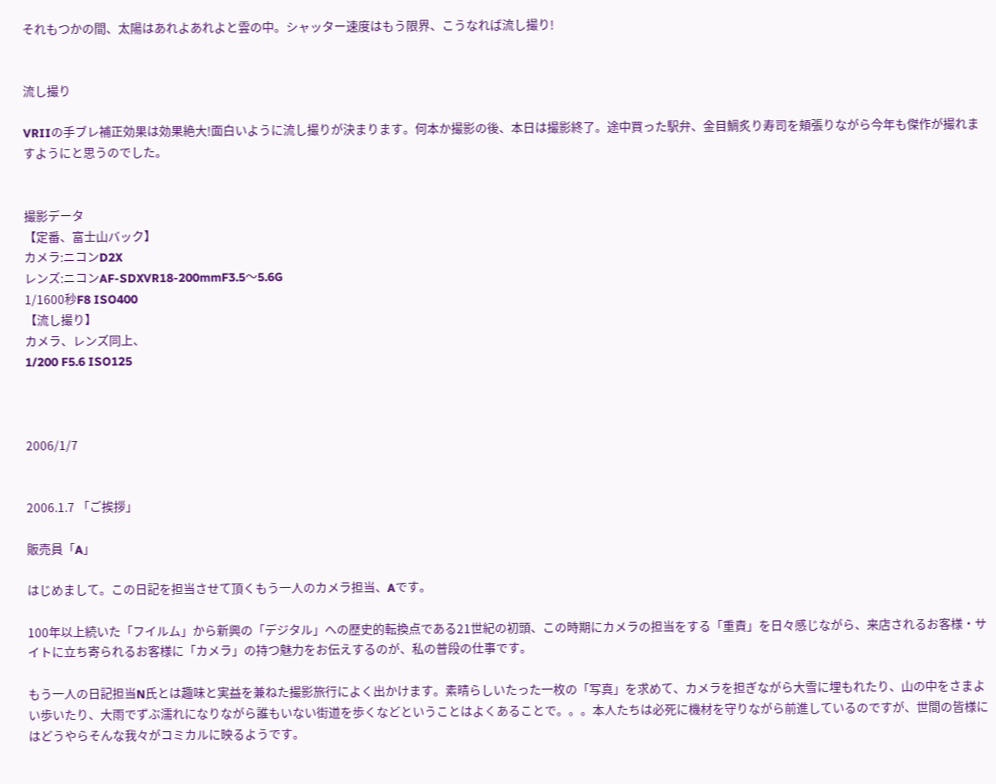それもつかの間、太陽はあれよあれよと雲の中。シャッター速度はもう限界、こうなれば流し撮り!


流し撮り

VRIIの手ブレ補正効果は効果絶大!面白いように流し撮りが決まります。何本か撮影の後、本日は撮影終了。途中買った駅弁、金目鯛炙り寿司を頬張りながら今年も傑作が撮れますようにと思うのでした。


撮影データ
【定番、富士山バック】
カメラ:ニコンD2X
レンズ:ニコンAF-SDXVR18-200mmF3.5〜5.6G
1/1600秒F8 ISO400
【流し撮り】
カメラ、レンズ同上、
1/200 F5.6 ISO125



2006/1/7


2006.1.7 「ご挨拶」

販売員「A」

はじめまして。この日記を担当させて頂くもう一人のカメラ担当、Aです。

100年以上続いた「フイルム」から新興の「デジタル」への歴史的転換点である21世紀の初頭、この時期にカメラの担当をする「重責」を日々感じながら、来店されるお客様・サイトに立ち寄られるお客様に「カメラ」の持つ魅力をお伝えするのが、私の普段の仕事です。

もう一人の日記担当N氏とは趣味と実益を兼ねた撮影旅行によく出かけます。素晴らしいたった一枚の「写真」を求めて、カメラを担ぎながら大雪に埋もれたり、山の中をさまよい歩いたり、大雨でずぶ濡れになりながら誰もいない街道を歩くなどということはよくあることで。。。本人たちは必死に機材を守りながら前進しているのですが、世間の皆様にはどうやらそんな我々がコミカルに映るようです。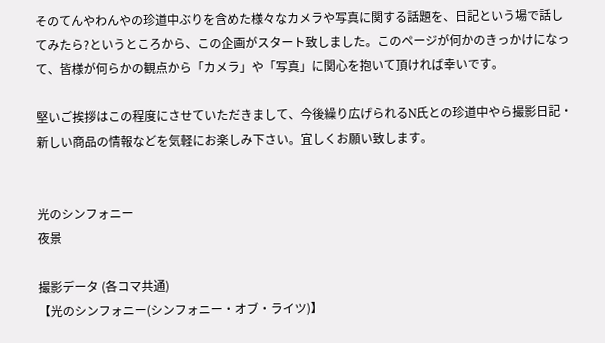そのてんやわんやの珍道中ぶりを含めた様々なカメラや写真に関する話題を、日記という場で話してみたら?というところから、この企画がスタート致しました。このページが何かのきっかけになって、皆様が何らかの観点から「カメラ」や「写真」に関心を抱いて頂ければ幸いです。

堅いご挨拶はこの程度にさせていただきまして、今後繰り広げられるN氏との珍道中やら撮影日記・新しい商品の情報などを気軽にお楽しみ下さい。宜しくお願い致します。


光のシンフォニー
夜景

撮影データ (各コマ共通)
【光のシンフォニー(シンフォニー・オブ・ライツ)】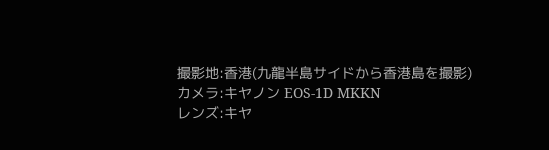撮影地:香港(九龍半島サイドから香港島を撮影)
カメラ:キヤノン EOS-1D MKKN
レンズ:キヤ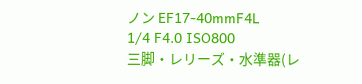ノン EF17-40mmF4L
1/4 F4.0 ISO800
三脚・レリーズ・水準器(レ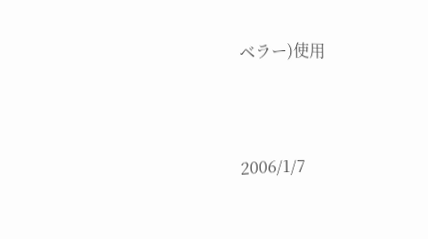ベラー)使用




2006/1/7